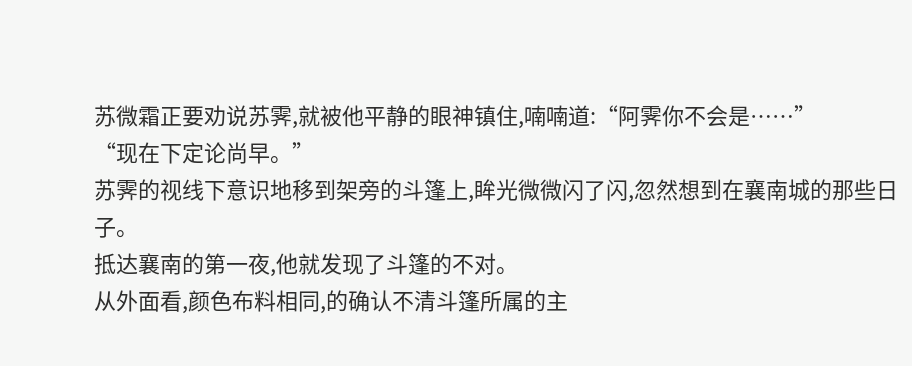苏微霜正要劝说苏霁,就被他平静的眼神镇住,喃喃道:“阿霁你不会是……”
“现在下定论尚早。”
苏霁的视线下意识地移到架旁的斗篷上,眸光微微闪了闪,忽然想到在襄南城的那些日子。
抵达襄南的第一夜,他就发现了斗篷的不对。
从外面看,颜色布料相同,的确认不清斗篷所属的主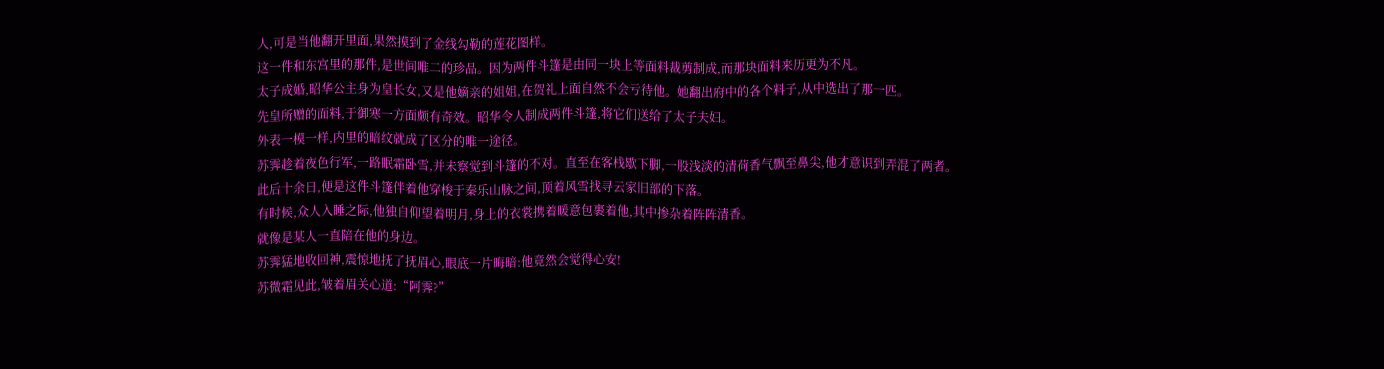人,可是当他翻开里面,果然摸到了金线勾勒的莲花图样。
这一件和东宫里的那件,是世间唯二的珍品。因为两件斗篷是由同一块上等面料裁剪制成,而那块面料来历更为不凡。
太子成婚,昭华公主身为皇长女,又是他嫡亲的姐姐,在贺礼上面自然不会亏待他。她翻出府中的各个料子,从中选出了那一匹。
先皇所赠的面料,于御寒一方面颇有奇效。昭华令人制成两件斗篷,将它们送给了太子夫妇。
外表一模一样,内里的暗纹就成了区分的唯一途径。
苏霁趁着夜色行军,一路眠霜卧雪,并未察觉到斗篷的不对。直至在客栈歇下脚,一股浅淡的清荷香气飘至鼻尖,他才意识到弄混了两者。
此后十余日,便是这件斗篷伴着他穿梭于秦乐山脉之间,顶着风雪找寻云家旧部的下落。
有时候,众人入睡之际,他独自仰望着明月,身上的衣裳携着暖意包裹着他,其中掺杂着阵阵清香。
就像是某人一直陪在他的身边。
苏霁猛地收回神,震惊地抚了抚眉心,眼底一片晦暗:他竟然会觉得心安!
苏微霜见此,皱着眉关心道:“阿霁?”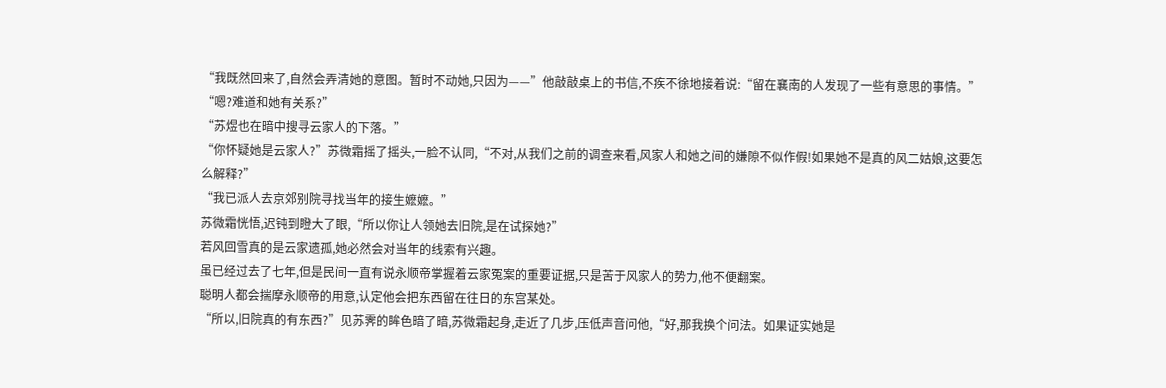“我既然回来了,自然会弄清她的意图。暂时不动她,只因为——”他敲敲桌上的书信,不疾不徐地接着说:“留在襄南的人发现了一些有意思的事情。”
“嗯?难道和她有关系?”
“苏煜也在暗中搜寻云家人的下落。”
“你怀疑她是云家人?”苏微霜摇了摇头,一脸不认同,“不对,从我们之前的调查来看,风家人和她之间的嫌隙不似作假!如果她不是真的风二姑娘,这要怎么解释?”
“我已派人去京郊别院寻找当年的接生嬷嬷。”
苏微霜恍悟,迟钝到瞪大了眼,“所以你让人领她去旧院,是在试探她?”
若风回雪真的是云家遗孤,她必然会对当年的线索有兴趣。
虽已经过去了七年,但是民间一直有说永顺帝掌握着云家冤案的重要证据,只是苦于风家人的势力,他不便翻案。
聪明人都会揣摩永顺帝的用意,认定他会把东西留在往日的东宫某处。
“所以,旧院真的有东西?”见苏霁的眸色暗了暗,苏微霜起身,走近了几步,压低声音问他,“好,那我换个问法。如果证实她是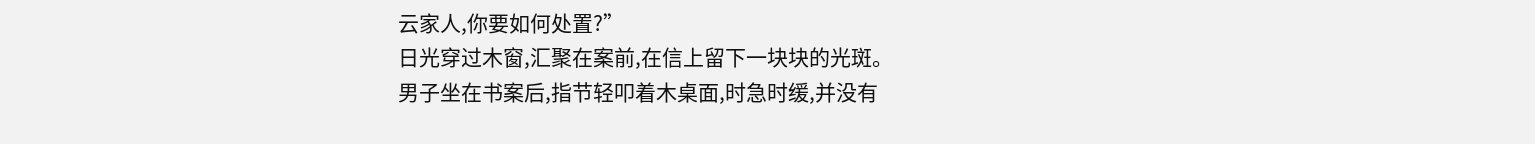云家人,你要如何处置?”
日光穿过木窗,汇聚在案前,在信上留下一块块的光斑。
男子坐在书案后,指节轻叩着木桌面,时急时缓,并没有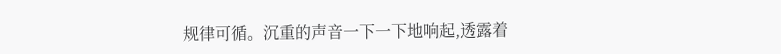规律可循。沉重的声音一下一下地响起,透露着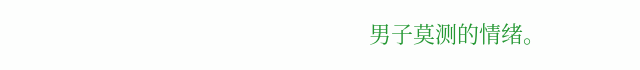男子莫测的情绪。